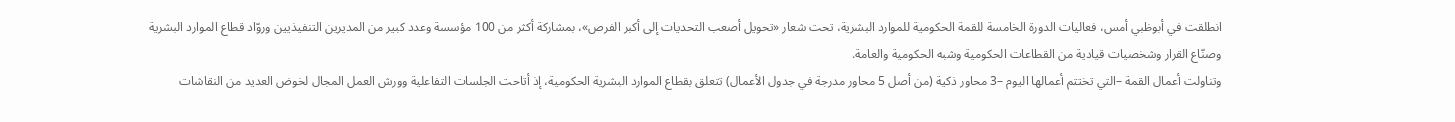انطلقت في أبوظبي أمس، فعاليات الدورة الخامسة للقمة الحكومية للموارد البشرية، تحت شعار «تحويل أصعب التحديات إلى أكبر الفرص»، بمشاركة أكثر من 100 مؤسسة وعدد كبير من المديرين التنفيذيين وروّاد قطاع الموارد البشرية وصنّاع القرار وشخصيات قيادية من القطاعات الحكومية وشبه الحكومية والعامة.
وتناولت أعمال القمة –التي تختتم أعمالها اليوم –3 محاور ذكية (من أصل 5 محاور مدرجة في جدول الأعمال) تتعلق بقطاع الموارد البشرية الحكومية، إذ أتاحت الجلسات التفاعلية وورش العمل المجال لخوض العديد من النقاشات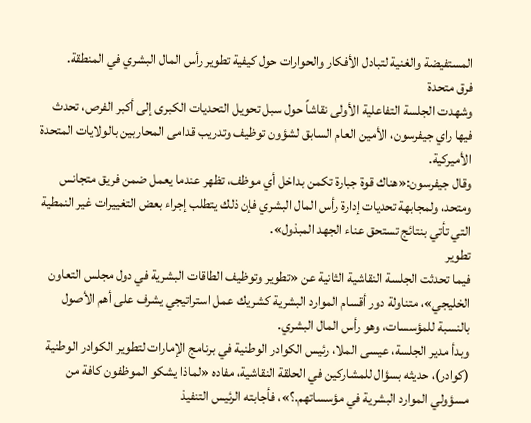المستفيضة والغنية لتبادل الأفكار والحوارات حول كيفية تطوير رأس المال البشري في المنطقة.
فرق متحدة
وشهدت الجلسة التفاعلية الأولى نقاشاً حول سبل تحويل التحديات الكبرى إلى أكبر الفرص، تحدث فيها راي جيفرسون، الأمين العام السابق لشؤون توظيف وتدريب قدامى المحاربين بالولايات المتحدة الأميركية.
وقال جيفرسون:«هناك قوة جبارة تكمن بداخل أي موظف، تظهر عندما يعمل ضمن فريق متجانس ومتحد، ولمجابهة تحديات إدارة رأس المال البشري فإن ذلك يتطلب إجراء بعض التغييرات غير النمطية التي تأتي بنتائج تستحق عناء الجهد المبذول».
تطوير
فيما تحدثت الجلسة النقاشية الثانية عن «تطوير وتوظيف الطاقات البشرية في دول مجلس التعاون الخليجي»، متناولة دور أقسام الموارد البشرية كشريك عمل استراتيجي يشرف على أهم الأصول بالنسبة للمؤسسات، وهو رأس المال البشري.
وبدأ مدير الجلسة، عيسى الملا، رئيس الكوادر الوطنية في برنامج الإمارات لتطوير الكوادر الوطنية (كوادر)، حديثه بسؤال للمشاركين في الحلقة النقاشية، مفاده «لماذا يشكو الموظفون كافة من مسؤولي الموارد البشرية في مؤسساتهم.؟»، فأجابته الرئيس التنفيذ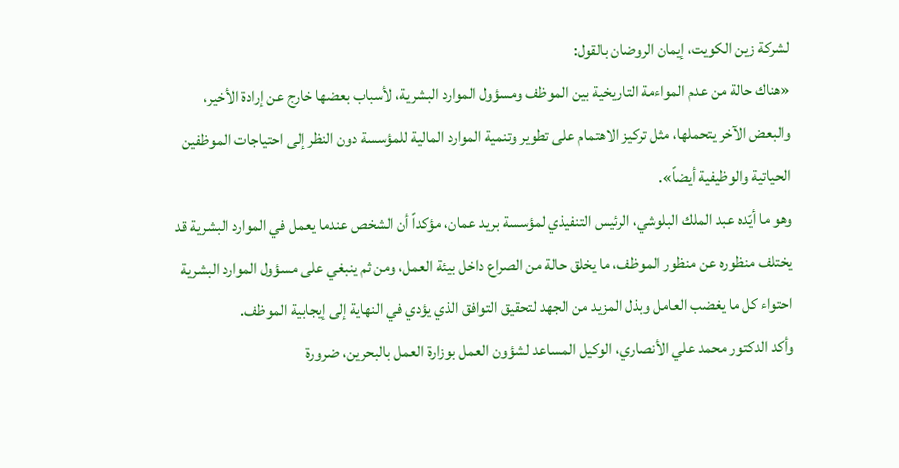لشركة زين الكويت، إيمان الروضان بالقول:
«هناك حالة من عدم المواءمة التاريخية بين الموظف ومسؤول الموارد البشرية، لأسباب بعضها خارج عن إرادة الأخير، والبعض الآخر يتحملها، مثل تركيز الاهتمام على تطوير وتنمية الموارد المالية للمؤسسة دون النظر إلى احتياجات الموظفين الحياتية والوظيفية أيضاً».
وهو ما أيّده عبد الملك البلوشي، الرئيس التنفيذي لمؤسسة بريد عمان، مؤكداً أن الشخص عندما يعمل في الموارد البشرية قد يختلف منظوره عن منظور الموظف، ما يخلق حالة من الصراع داخل بيئة العمل، ومن ثم ينبغي على مسؤول الموارد البشرية احتواء كل ما يغضب العامل وبذل المزيد من الجهد لتحقيق التوافق الذي يؤدي في النهاية إلى إيجابية الموظف.
وأكد الدكتور محمد علي الأنصاري، الوكيل المساعد لشؤون العمل بوزارة العمل بالبحرين، ضرورة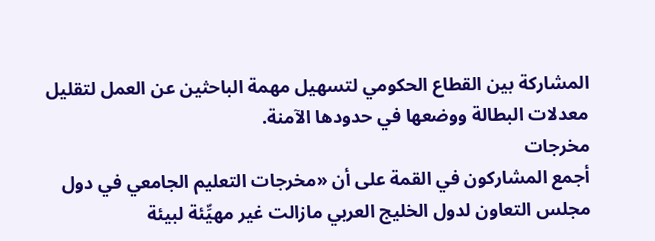المشاركة بين القطاع الحكومي لتسهيل مهمة الباحثين عن العمل لتقليل معدلات البطالة ووضعها في حدودها الآمنة.
مخرجات
أجمع المشاركون في القمة على أن «مخرجات التعليم الجامعي في دول مجلس التعاون لدول الخليج العربي مازالت غير مهيِّئة لبيئة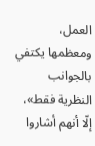العمل، ومعظمها يكتفي بالجوانب النظرية فقط»، إلّا أنهم أشاروا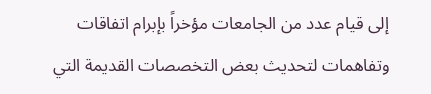إلى قيام عدد من الجامعات مؤخراً بإبرام اتفاقات وتفاهمات لتحديث بعض التخصصات القديمة التي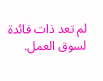لم تعد ذات فائدة لسوق العمل.